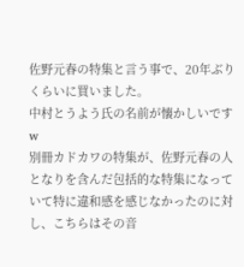佐野元春の特集と言う事で、20年ぶりくらいに買いました。
中村とうよう氏の名前が懐かしいですw
別冊カドカワの特集が、佐野元春の人となりを含んだ包括的な特集になっていて特に違和感を感じなかったのに対し、こちらはその音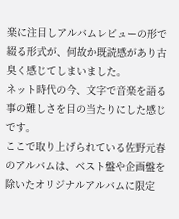楽に注目しアルバムレビューの形で綴る形式が、何故か既読感があり古臭く感じてしまいました。
ネット時代の今、文字で音楽を語る事の難しさを目の当たりにした感じです。
ここで取り上げられている佐野元春のアルバムは、ベスト盤や企画盤を除いたオリジナルアルバムに限定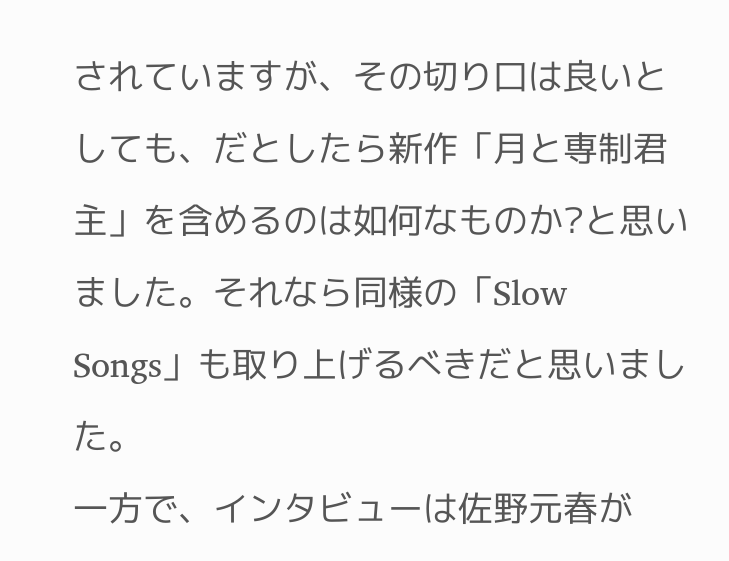されていますが、その切り口は良いとしても、だとしたら新作「月と専制君主」を含めるのは如何なものか?と思いました。それなら同様の「Slow Songs」も取り上げるべきだと思いました。
一方で、インタビューは佐野元春が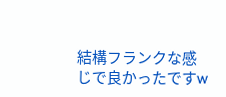結構フランクな感じで良かったですw